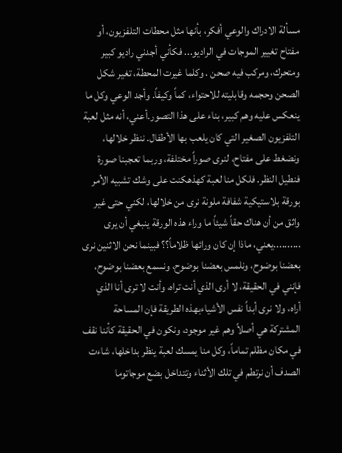مسألة الادراك والوعي أفكر، بأنها مثل محطات التلفزيون، أو مفتاح تغيير الموجات في الراديو... فكأني أجدني راديو كبير ومتحرك، ومركب فيه صحن . وكلما غيرت المحطة، تغير شكل الصحن وحجمه وقابليته للاحتواء، كماً وكيفاً. وأجد الوعي وكل ما ينعكس عليه وهم كبير، بناء على هذا التصور.أعني، أنه مثل لعبة التلفزيون الصغير التي كان يلعب بها الأطفال. ننظر خلالها، ونضغط على مفتاح، لنرى صوراً مختلفة، وربما تعجبنا صورة فنطيل النظر. فلكل منا لعبة كهذهكنت على وشك تشبيه الأمر بورقة بلاستيكية شفافة ملونة نرى من خلالها، لكني حتى غير واثق من أن هناك حقاً شيئاً ما وراء هذه الورقة ينبغي أن يرى ..........يعني، ماذا إن كان ورائها ظلاماً؟؟ فبينما نحن الاثنين نرى بعضنا بوضوح، ونلمس بعضنا بوضوح، ونسمع بعضنا بوضوح، فإنني في الحقيقة، لا أرى الذي أنت تراه، وأنت لا ترى أنا الذي أراه، ولا نرى أبداً نفس الأشياءبهذه الطريقة فإن المساحة المشتركة هي أصلاً وهم غير موجود، ونكون في الحقيقة كأننا نقف في مكان مظلم تماماً، وكل منا يمسك لعبة ينظر بداخلها، شاءت الصدف أن نرتطم في تلك الأثناء وتتداخل بضع موجاتوما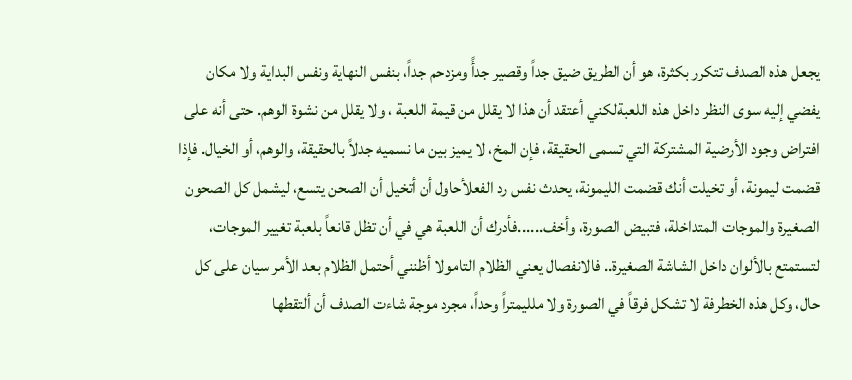يجعل هذه الصدف تتكرر بكثرة، هو أن الطريق ضيق جداً وقصير جدأً ومزدحم جداً، بنفس النهاية ونفس البداية ولا مكان يفضي إليه سوى النظر داخل هذه اللعبةلكني أعتقد أن هذا لا يقلل من قيمة اللعبة ، ولا يقلل من نشوة الوهم. حتى أنه على افتراض وجود الأرضية المشتركة التي تسمى الحقيقة، فإن المخ، لا يميز بين ما نسميه جدلاً بالحقيقة، والوهم، أو الخيال. فإذا قضمت ليمونة، أو تخيلت أنك قضمت الليمونة، يحدث نفس رد الفعلأحاول أن أتخيل أن الصحن يتسع، ليشمل كل الصحون الصغيرة والموجات المتداخلة، فتبيض الصورة، وأخف......فأدرك أن اللعبة هي في أن تظل قانعاً بلعبة تغيير الموجات، لتستمتع بالألوان داخل الشاشة الصغيرة.. فالانفصال يعني الظلام التامولا أظنني أحتمل الظلام بعد الأمر سيان على كل حال، وكل هذه الخطرفة لا تشكل فرقاً في الصورة ولا ملليمتراً وحداً، مجرد موجة شاءت الصدف أن ألتقطها